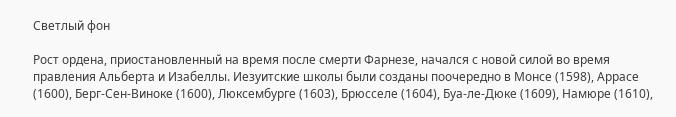Светлый фон

Рост ордена, приостановленный на время после смерти Фарнезе, начался с новой силой во время правления Альберта и Изабеллы. Иезуитские школы были созданы поочередно в Монсе (1598), Аррасе (1600), Берг-Сен-Виноке (1600), Люксембурге (1603), Брюсселе (1604), Буа-ле-Дюке (1609), Намюре (1610),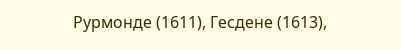Рурмонде (1611), Гесдене (1613),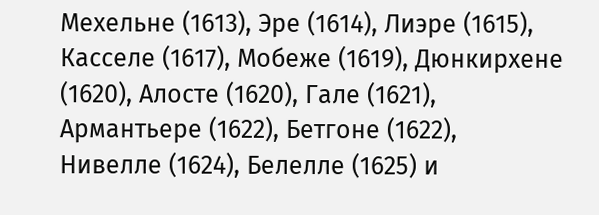Мехельне (1613), Эре (1614), Лиэре (1615), Касселе (1617), Мобеже (1619), Дюнкирхене (1620), Алосте (1620), Гале (1621), Армантьере (1622), Бетгоне (1622), Нивелле (1624), Белелле (1625) и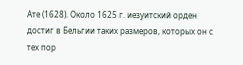Ате (1628). Около 1625 г. иезуитский орден достиг в Бельгии таких размеров, которых он с тех пор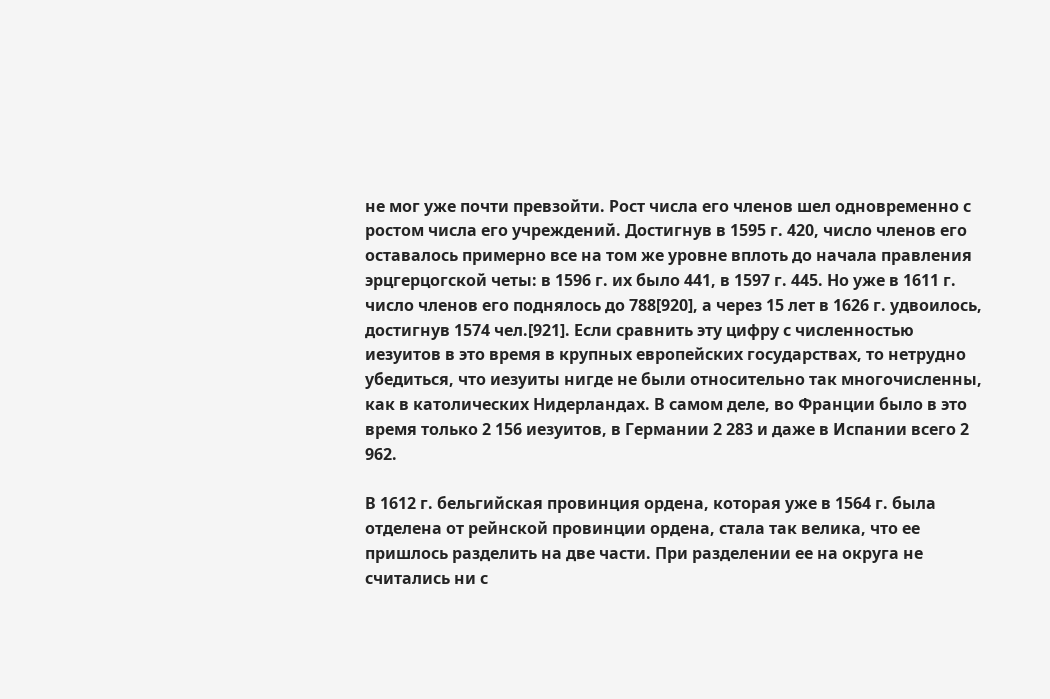не мог уже почти превзойти. Рост числа его членов шел одновременно с ростом числа его учреждений. Достигнув в 1595 г. 420, число членов его оставалось примерно все на том же уровне вплоть до начала правления эрцгерцогской четы: в 1596 г. их было 441, в 1597 г. 445. Но уже в 1611 г. число членов его поднялось до 788[920], а через 15 лет в 1626 г. удвоилось, достигнув 1574 чел.[921]. Если сравнить эту цифру с численностью иезуитов в это время в крупных европейских государствах, то нетрудно убедиться, что иезуиты нигде не были относительно так многочисленны, как в католических Нидерландах. В самом деле, во Франции было в это время только 2 156 иезуитов, в Германии 2 283 и даже в Испании всего 2 962.

В 1612 г. бельгийская провинция ордена, которая уже в 1564 г. была отделена от рейнской провинции ордена, стала так велика, что ее пришлось разделить на две части. При разделении ее на округа не считались ни с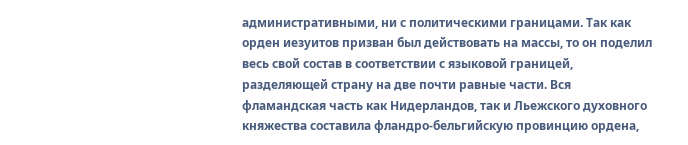административными, ни с политическими границами. Так как орден иезуитов призван был действовать на массы, то он поделил весь свой состав в соответствии с языковой границей, разделяющей страну на две почти равные части. Вся фламандская часть как Нидерландов, так и Льежского духовного княжества составила фландро-бельгийскую провинцию ордена,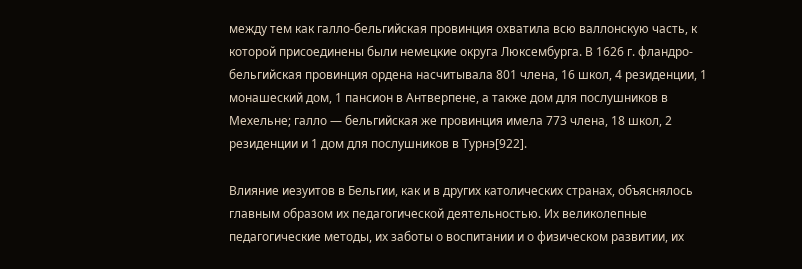между тем как галло-бельгийская провинция охватила всю валлонскую часть, к которой присоединены были немецкие округа Люксембурга. В 1626 г. фландро-бельгийская провинция ордена насчитывала 801 члена, 16 школ, 4 резиденции, 1 монашеский дом, 1 пансион в Антверпене, а также дом для послушников в Мехельне; галло — бельгийская же провинция имела 773 члена, 18 школ, 2 резиденции и 1 дом для послушников в Турнэ[922].

Влияние иезуитов в Бельгии, как и в других католических странах, объяснялось главным образом их педагогической деятельностью. Их великолепные педагогические методы, их заботы о воспитании и о физическом развитии, их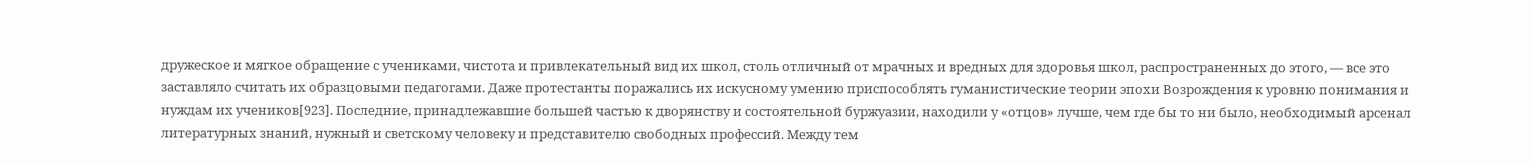дружеское и мягкое обращение с учениками, чистота и привлекательный вид их школ, столь отличный от мрачных и вредных для здоровья школ, распространенных до этого, — все это заставляло считать их образцовыми педагогами. Даже протестанты поражались их искусному умению приспособлять гуманистические теории эпохи Возрождения к уровню понимания и нуждам их учеников[923]. Последние, принадлежавшие большей частью к дворянству и состоятельной буржуазии, находили у «отцов» лучше, чем где бы то ни было, необходимый арсенал литературных знаний, нужный и светскому человеку и представителю свободных профессий. Между тем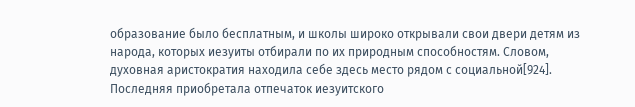образование было бесплатным, и школы широко открывали свои двери детям из народа, которых иезуиты отбирали по их природным способностям. Словом, духовная аристократия находила себе здесь место рядом с социальной[924]. Последняя приобретала отпечаток иезуитского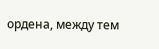ордена, между тем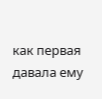как первая давала ему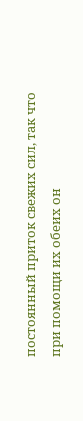постоянный приток свежих сил, так что при помощи их обеих он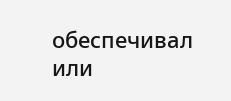обеспечивал или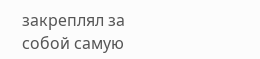закреплял за собой самую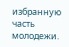избранную часть молодежи.